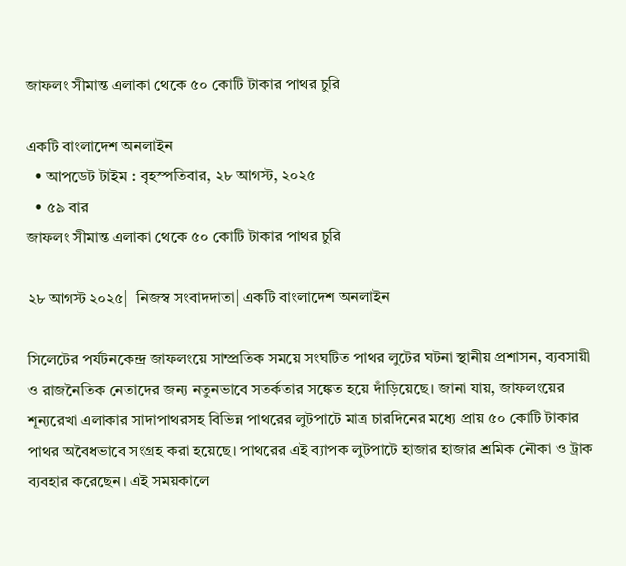জাফলং সীমান্ত এলাকা থেকে ৫০ কোটি টাকার পাথর চুরি

একটি বাংলাদেশ অনলাইন
  • আপডেট টাইম : বৃহস্পতিবার, ২৮ আগস্ট, ২০২৫
  • ৫৯ বার
জাফলং সীমান্ত এলাকা থেকে ৫০ কোটি টাকার পাথর চুরি

২৮ আগস্ট ২০২৫|  নিজস্ব সংবাদদাতা| একটি বাংলাদেশ অনলাইন

সিলেটের পর্যটনকেন্দ্র জাফলংয়ে সাম্প্রতিক সময়ে সংঘটিত পাথর লুটের ঘটনা স্থানীয় প্রশাসন, ব্যবসায়ী ও রাজনৈতিক নেতাদের জন্য নতুনভাবে সতর্কতার সঙ্কেত হয়ে দাঁড়িয়েছে। জানা যায়, জাফলংয়ের শূন্যরেখা এলাকার সাদাপাথরসহ বিভিন্ন পাথরের লুটপাটে মাত্র চারদিনের মধ্যে প্রায় ৫০ কোটি টাকার পাথর অবৈধভাবে সংগ্রহ করা হয়েছে। পাথরের এই ব্যাপক লুটপাটে হাজার হাজার শ্রমিক নৌকা ও ট্রাক ব্যবহার করেছেন। এই সময়কালে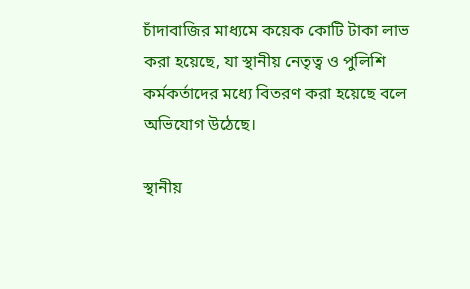চাঁদাবাজির মাধ্যমে কয়েক কোটি টাকা লাভ করা হয়েছে, যা স্থানীয় নেতৃত্ব ও পুলিশি কর্মকর্তাদের মধ্যে বিতরণ করা হয়েছে বলে অভিযোগ উঠেছে।

স্থানীয়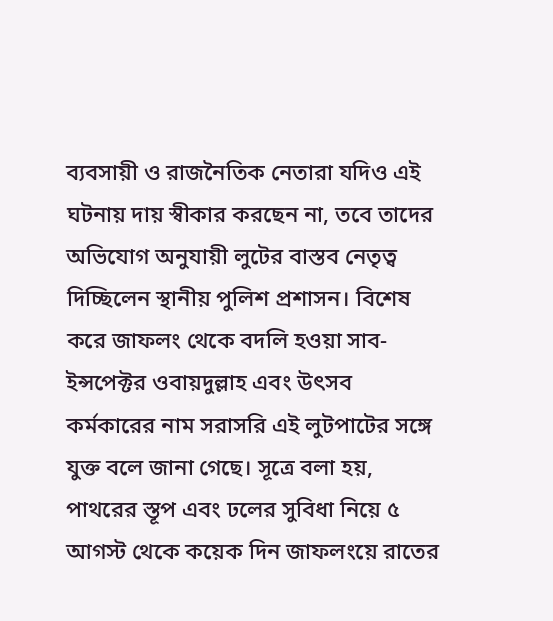ব্যবসায়ী ও রাজনৈতিক নেতারা যদিও এই ঘটনায় দায় স্বীকার করছেন না, তবে তাদের অভিযোগ অনুযায়ী লুটের বাস্তব নেতৃত্ব দিচ্ছিলেন স্থানীয় পুলিশ প্রশাসন। বিশেষ করে জাফলং থেকে বদলি হওয়া সাব-ইন্সপেক্টর ওবায়দুল্লাহ এবং উৎসব কর্মকারের নাম সরাসরি এই লুটপাটের সঙ্গে যুক্ত বলে জানা গেছে। সূত্রে বলা হয়, পাথরের স্তূপ এবং ঢলের সুবিধা নিয়ে ৫ আগস্ট থেকে কয়েক দিন জাফলংয়ে রাতের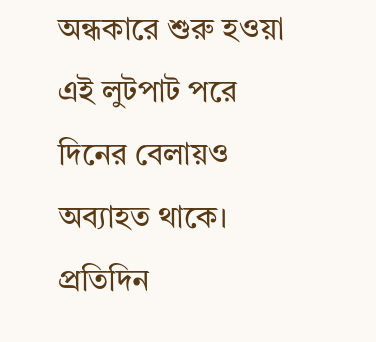অন্ধকারে শুরু হওয়া এই লুটপাট পরে দিনের বেলায়ও অব্যাহত থাকে। প্রতিদিন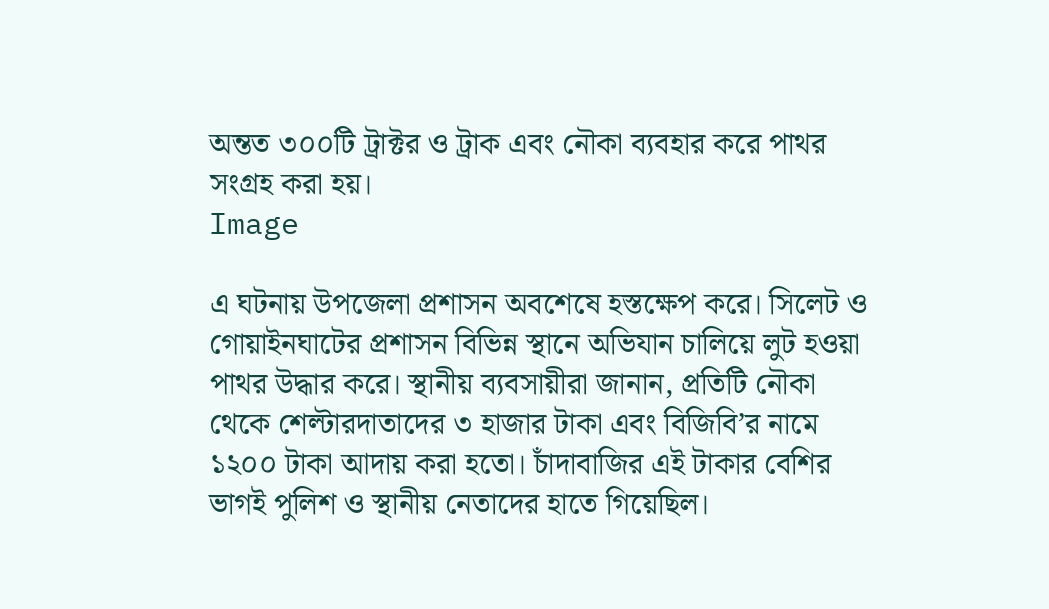অন্তত ৩০০টি ট্রাক্টর ও ট্রাক এবং নৌকা ব্যবহার করে পাথর সংগ্রহ করা হয়।
Image

এ ঘটনায় উপজেলা প্রশাসন অবশেষে হস্তক্ষেপ করে। সিলেট ও গোয়াইনঘাটের প্রশাসন বিভিন্ন স্থানে অভিযান চালিয়ে লুট হওয়া পাথর উদ্ধার করে। স্থানীয় ব্যবসায়ীরা জানান, প্রতিটি নৌকা থেকে শেল্টারদাতাদের ৩ হাজার টাকা এবং বিজিবি’র নামে ১২০০ টাকা আদায় করা হতো। চাঁদাবাজির এই টাকার বেশির ভাগই পুলিশ ও স্থানীয় নেতাদের হাতে গিয়েছিল।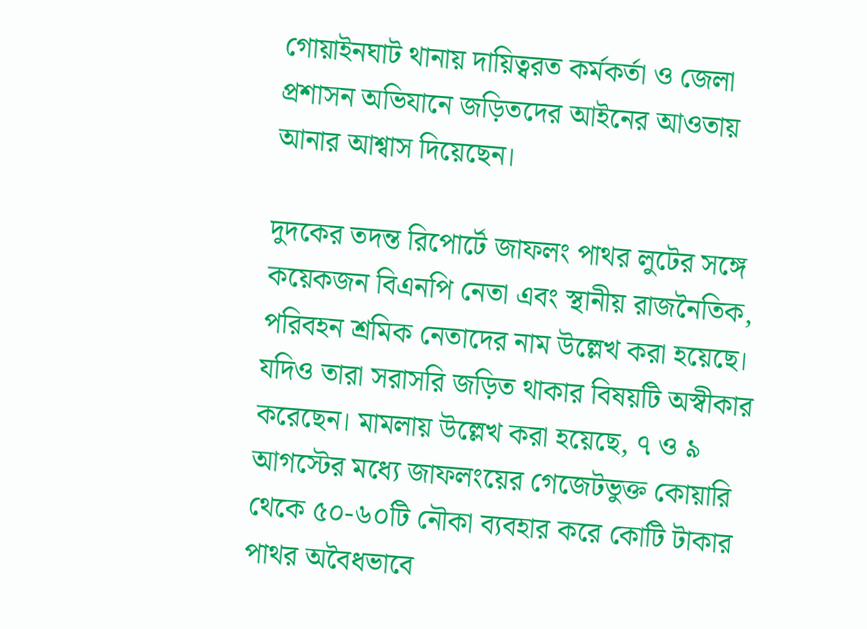গোয়াইনঘাট থানায় দায়িত্বরত কর্মকর্তা ও জেলা প্রশাসন অভিযানে জড়িতদের আইনের আওতায় আনার আশ্বাস দিয়েছেন।

দুদকের তদন্ত রিপোর্টে জাফলং পাথর লুটের সঙ্গে কয়েকজন বিএনপি নেতা এবং স্থানীয় রাজনৈতিক, পরিবহন শ্রমিক নেতাদের নাম উল্লেখ করা হয়েছে। যদিও তারা সরাসরি জড়িত থাকার বিষয়টি অস্বীকার করেছেন। মামলায় উল্লেখ করা হয়েছে, ৭ ও ৯ আগস্টের মধ্যে জাফলংয়ের গেজেটভুক্ত কোয়ারি থেকে ৫০-৬০টি নৌকা ব্যবহার করে কোটি টাকার পাথর অবৈধভাবে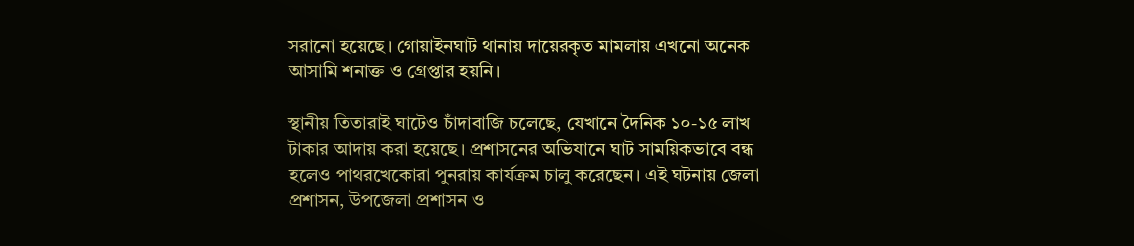সরানো হয়েছে। গোয়াইনঘাট থানায় দায়েরকৃত মামলায় এখনো অনেক আসামি শনাক্ত ও গ্রেপ্তার হয়নি।

স্থানীয় তিতারাই ঘাটেও চাঁদাবাজি চলেছে, যেখানে দৈনিক ১০-১৫ লাখ টাকার আদায় করা হয়েছে। প্রশাসনের অভিযানে ঘাট সাময়িকভাবে বন্ধ হলেও পাথরখেকোরা পুনরায় কার্যক্রম চালু করেছেন। এই ঘটনায় জেলা প্রশাসন, উপজেলা প্রশাসন ও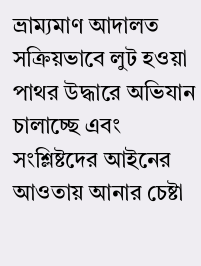ভ্রাম্যমাণ আদালত সক্রিয়ভাবে লুট হওয়া পাথর উদ্ধারে অভিযান চালাচ্ছে এবং সংশ্লিষ্টদের আইনের আওতায় আনার চেষ্টা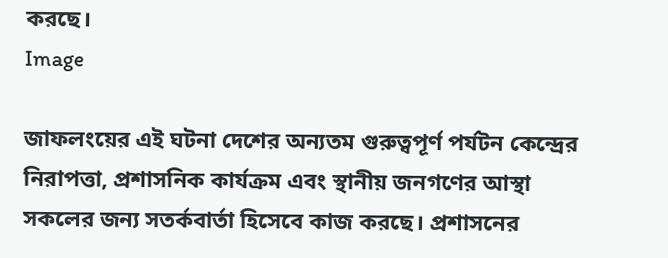করছে।
Image

জাফলংয়ের এই ঘটনা দেশের অন্যতম গুরুত্বপূর্ণ পর্যটন কেন্দ্রের নিরাপত্তা, প্রশাসনিক কার্যক্রম এবং স্থানীয় জনগণের আস্থা সকলের জন্য সতর্কবার্তা হিসেবে কাজ করছে। প্রশাসনের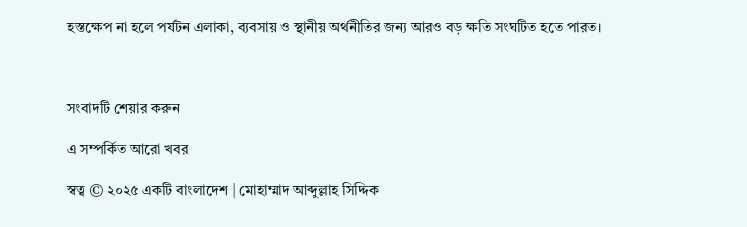হস্তক্ষেপ না হলে পর্যটন এলাকা, ব্যবসায় ও স্থানীয় অর্থনীতির জন্য আরও বড় ক্ষতি সংঘটিত হতে পারত।



সংবাদটি শেয়ার করুন

এ সম্পর্কিত আরো খবর

স্বত্ব © ২০২৫ একটি বাংলাদেশ | মোহাম্মাদ আব্দুল্লাহ সিদ্দিক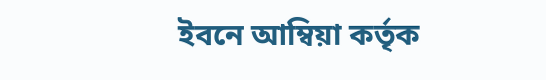ইবনে আম্বিয়া কর্তৃক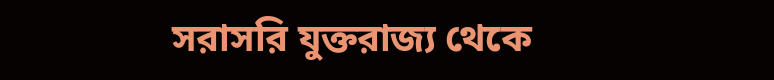সরাসরি যুক্তরাজ্য থেকে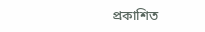প্রকাশিত